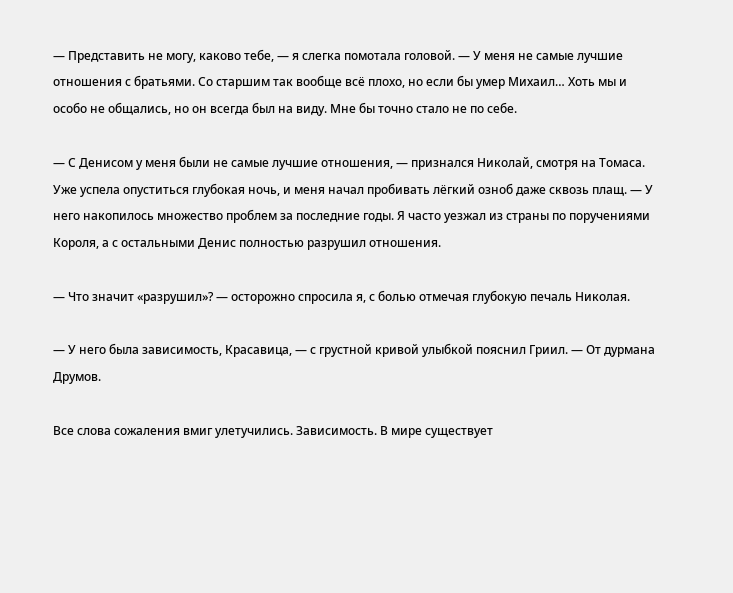— Представить не могу, каково тебе, — я слегка помотала головой. — У меня не самые лучшие отношения с братьями. Со старшим так вообще всё плохо, но если бы умер Михаил… Хоть мы и особо не общались, но он всегда был на виду. Мне бы точно стало не по себе.

— С Денисом у меня были не самые лучшие отношения, — признался Николай, смотря на Томаса. Уже успела опуститься глубокая ночь, и меня начал пробивать лёгкий озноб даже сквозь плащ. — У него накопилось множество проблем за последние годы. Я часто уезжал из страны по поручениями Короля, а с остальными Денис полностью разрушил отношения.

— Что значит «разрушил»? — осторожно спросила я, с болью отмечая глубокую печаль Николая.

— У него была зависимость, Красавица, — с грустной кривой улыбкой пояснил Гриил. — От дурмана Друмов.

Все слова сожаления вмиг улетучились. Зависимость. В мире существует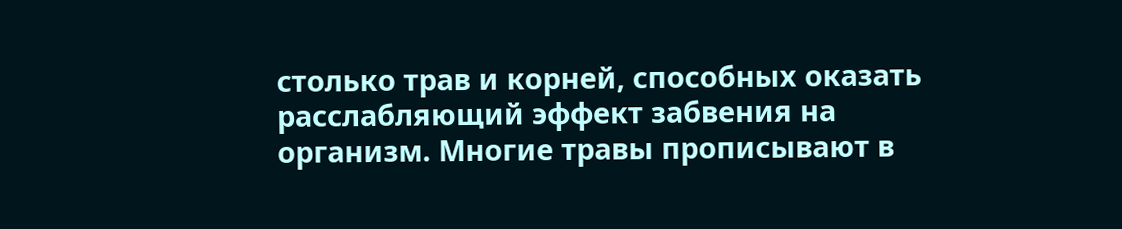столько трав и корней, способных оказать расслабляющий эффект забвения на организм. Многие травы прописывают в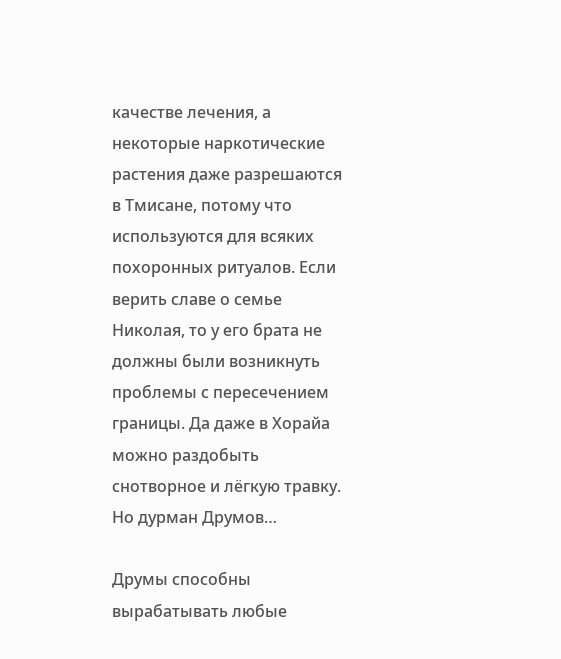качестве лечения, а некоторые наркотические растения даже разрешаются в Тмисане, потому что используются для всяких похоронных ритуалов. Если верить славе о семье Николая, то у его брата не должны были возникнуть проблемы с пересечением границы. Да даже в Хорайа можно раздобыть снотворное и лёгкую травку. Но дурман Друмов…

Друмы способны вырабатывать любые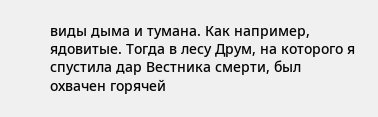виды дыма и тумана. Как например, ядовитые. Тогда в лесу Друм, на которого я спустила дар Вестника смерти, был охвачен горячей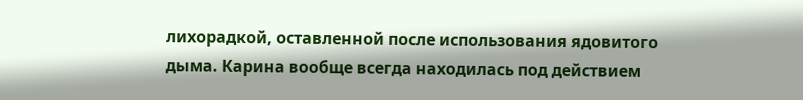лихорадкой, оставленной после использования ядовитого дыма. Карина вообще всегда находилась под действием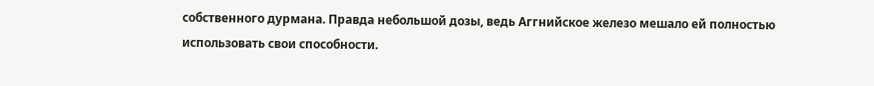собственного дурмана. Правда небольшой дозы, ведь Аггнийское железо мешало ей полностью использовать свои способности.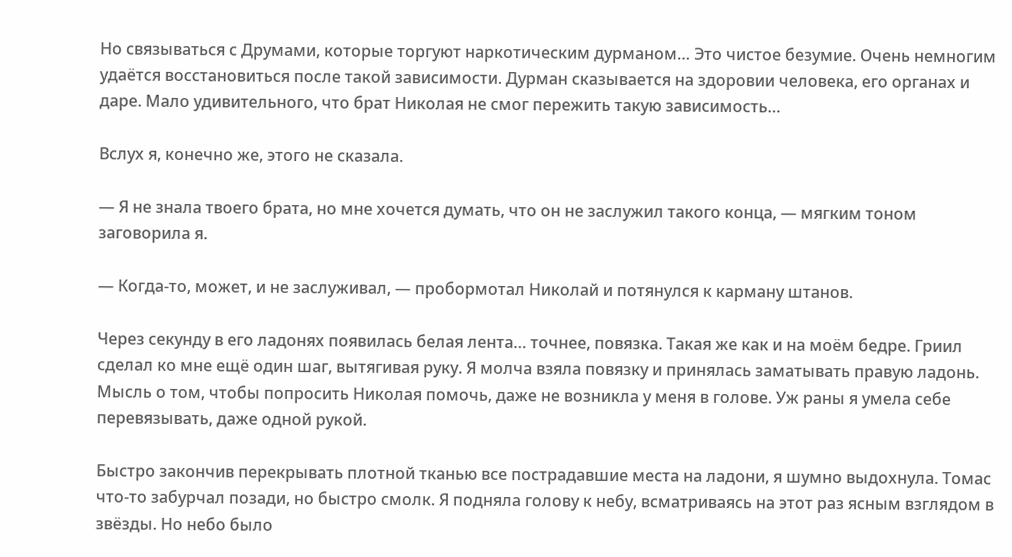Но связываться с Друмами, которые торгуют наркотическим дурманом… Это чистое безумие. Очень немногим удаётся восстановиться после такой зависимости. Дурман сказывается на здоровии человека, его органах и даре. Мало удивительного, что брат Николая не смог пережить такую зависимость…

Вслух я, конечно же, этого не сказала.

— Я не знала твоего брата, но мне хочется думать, что он не заслужил такого конца, — мягким тоном заговорила я.

— Когда-то, может, и не заслуживал, — пробормотал Николай и потянулся к карману штанов.

Через секунду в его ладонях появилась белая лента… точнее, повязка. Такая же как и на моём бедре. Гриил сделал ко мне ещё один шаг, вытягивая руку. Я молча взяла повязку и принялась заматывать правую ладонь. Мысль о том, чтобы попросить Николая помочь, даже не возникла у меня в голове. Уж раны я умела себе перевязывать, даже одной рукой.

Быстро закончив перекрывать плотной тканью все пострадавшие места на ладони, я шумно выдохнула. Томас что-то забурчал позади, но быстро смолк. Я подняла голову к небу, всматриваясь на этот раз ясным взглядом в звёзды. Но небо было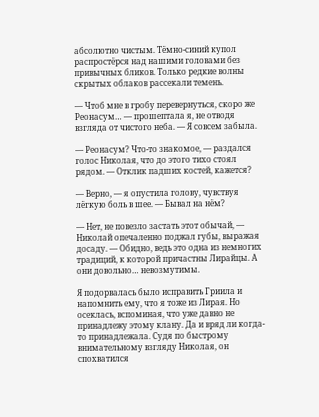абсолютно чистым. Тёмно-синий купол распростёрся над нашими головами без привычных бликов. Только редкие волны скрытых облаков рассекали темень.

— Чтоб мне в гробу перевернуться, скоро же Реонасум… — прошептала я, не отводя взгляда от чистого неба. — Я совсем забыла.

— Реонасум? Что-то знакомое, — раздался голос Николая, что до этого тихо стоял рядом. — Отклик падших костей, кажется?

— Верно, — я опустила голову, чувствуя лёгкую боль в шее. — Бывал на нём?

— Нет, не повезло застать этот обычай, — Николай опечаленно поджал губы, выражая досаду. — Обидно, ведь это одна из немногих традиций, к которой причастны Лирайцы. А они довольно… невозмутимы.

Я подорвалась было исправить Гриила и напомнить ему, что я тоже из Лирая. Но осеклась, вспоминая, что уже давно не принадлежу этому клану. Да и вряд ли когда-то принадлежала. Судя по быстрому внимательному взгляду Николая, он спохватился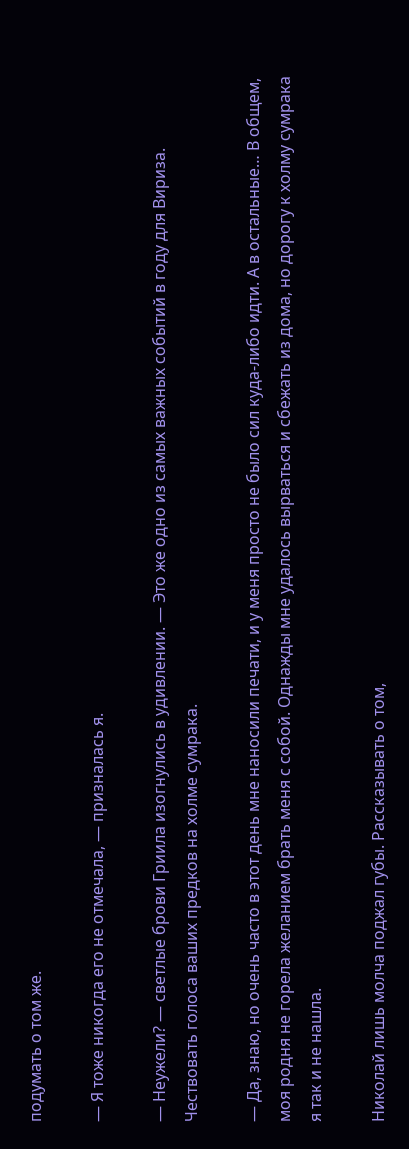подумать о том же.

— Я тоже никогда его не отмечала, — призналась я.

— Неужели? — светлые брови Гриила изогнулись в удивлении. — Это же одно из самых важных событий в году для Вириза. Чествовать голоса ваших предков на холме сумрака.

— Да, знаю, но очень часто в этот день мне наносили печати, и у меня просто не было сил куда-либо идти. А в остальные… В общем, моя родня не горела желанием брать меня с собой. Однажды мне удалось вырваться и сбежать из дома, но дорогу к холму сумрака я так и не нашла.

Николай лишь молча поджал губы. Рассказывать о том,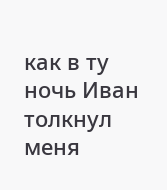как в ту ночь Иван толкнул меня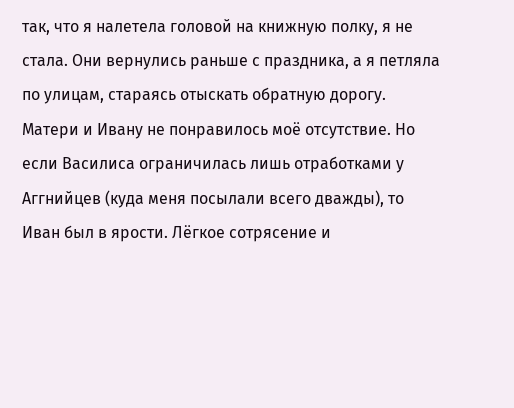так, что я налетела головой на книжную полку, я не стала. Они вернулись раньше с праздника, а я петляла по улицам, стараясь отыскать обратную дорогу. Матери и Ивану не понравилось моё отсутствие. Но если Василиса ограничилась лишь отработками у Аггнийцев (куда меня посылали всего дважды), то Иван был в ярости. Лёгкое сотрясение и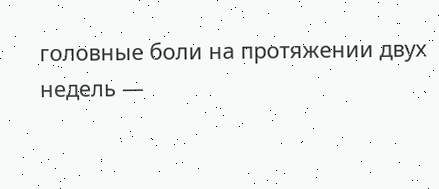головные боли на протяжении двух недель —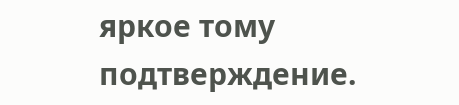яркое тому подтверждение.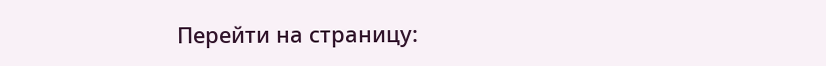Перейти на страницу: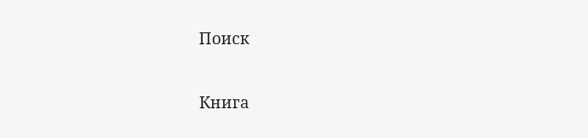Поиск

Книга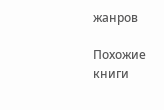жанров

Похожие книги